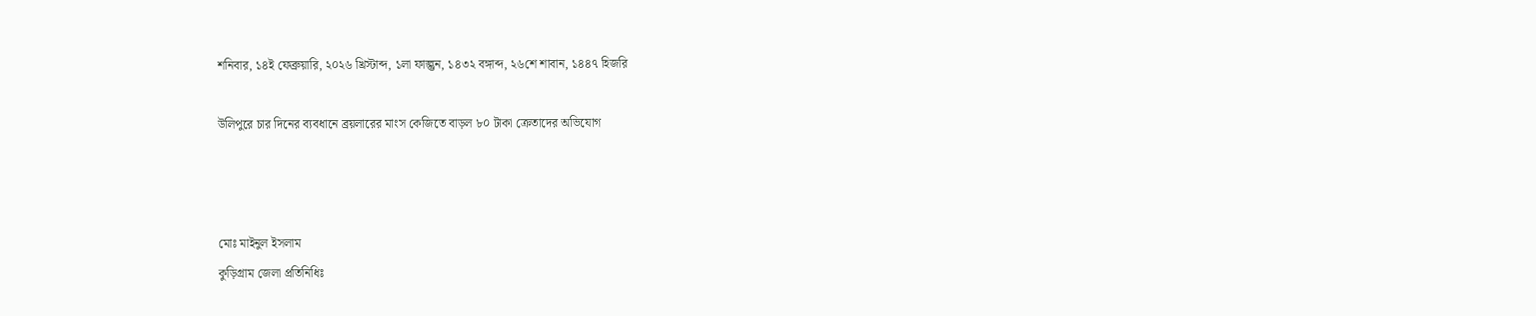শনিবার, ১৪ই ফেব্রুয়ারি, ২০২৬ খ্রিস্টাব্দ, ১লা ফাল্গুন, ১৪৩২ বঙ্গাব্দ, ২৬শে শাবান, ১৪৪৭ হিজরি

উলিপুরে চার দিনের ব্যবধানে ব্রয়লারের মাংস কেজিতে বাড়ল ৮০ টাকা ক্রেতাদের অভিযোগ



মোঃ মাইনুল ইসলাম
কুড়িগ্রাম জেলা প্রতিনিধিঃ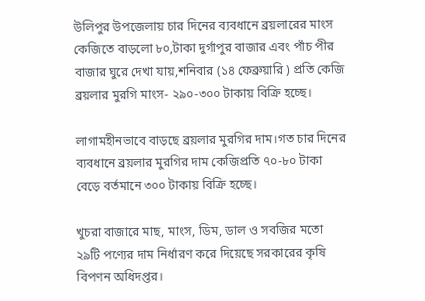উলিপুর উপজেলায় চার দিনের ব্যবধানে ব্রয়লারের মাংস কেজিতে বাড়লো ৮০,টাকা দুর্গাপুর বাজার এবং পাঁচ পীর বাজার ঘুরে দেখা যায়,শনিবার (১৪ ফেব্রুয়ারি ) প্রতি কেজি ব্রয়লার মুরগি মাংস- ২৯০-৩০০ টাকায় বিক্রি হচ্ছে।

লাগামহীনভাবে বাড়ছে ব্রয়লার মুরগির দাম।গত চার দিনের ব্যবধানে ব্রয়লার মুরগির দাম কেজিপ্রতি ৭০-৮০ টাকা বেড়ে বর্তমানে ৩০০ টাকায় বিক্রি হচ্ছে।

খুচরা বাজারে মাছ, মাংস, ডিম, ডাল ও সবজির মতো ২৯টি পণ্যের দাম নির্ধারণ করে দিয়েছে সরকারের কৃষি বিপণন অধিদপ্তর।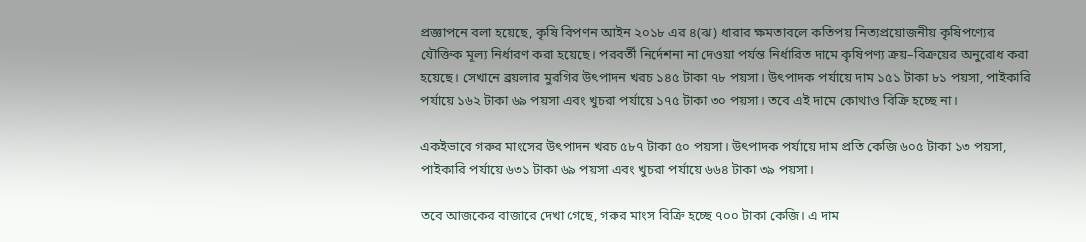প্রজ্ঞাপনে বলা হয়েছে, কৃষি বিপণন আইন ২০১৮ এর ৪(ঝ) ধারার ক্ষমতাবলে কতিপয় নিত্যপ্রয়োজনীয় কৃষিপণ্যের যৌক্তিক মূল্য নির্ধারণ করা হয়েছে। পরবর্তী নির্দেশনা না দেওয়া পর্যন্ত নির্ধারিত দামে কৃষিপণ্য ক্রয়–বিক্রয়ের অনুরোধ করা হয়েছে। সেখানে ব্রয়লার মুরগির উৎপাদন খরচ ১৪৫ টাকা ৭৮ পয়সা। উৎপাদক পর্যায়ে দাম ১৫১ টাকা ৮১ পয়সা, পাইকারি পর্যায়ে ১৬২ টাকা ৬৯ পয়সা এবং খুচরা পর্যায়ে ১৭৫ টাকা ৩০ পয়সা। তবে এই দামে কোথাও বিক্রি হচ্ছে না।

একইভাবে গরুর মাংসের উৎপাদন খরচ ৫৮৭ টাকা ৫০ পয়সা। উৎপাদক পর্যায়ে দাম প্রতি কেজি ৬০৫ টাকা ১৩ পয়সা, পাইকারি পর্যায়ে ৬৩১ টাকা ৬৯ পয়সা এবং খুচরা পর্যায়ে ৬৬৪ টাকা ৩৯ পয়সা।

তবে আজকের বাজারে দেখা গেছে, গরুর মাংস বিক্রি হচ্ছে ৭০০ টাকা কেজি। এ দাম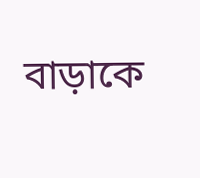বাড়াকে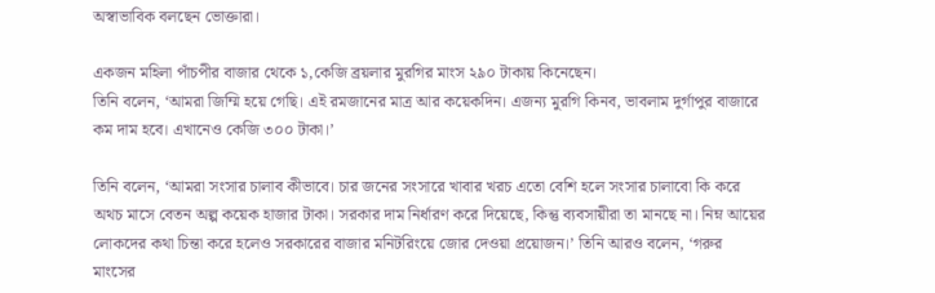অস্বাভাবিক বলছেন ভোক্তারা।

একজন মহিলা পাঁচপীর বাজার থেকে ১,কেজি ব্রয়লার মুরগির মাংস ২৯০ টাকায় কিনেছেন।
তিনি বলেন, ‘আমরা জিম্মি হয়ে গেছি। এই রমজানের মাত্র আর কয়েকদিন। এজন্য মুরগি কিনব, ভাবলাম দুর্গাপুর বাজারে কম দাম হবে। এখানেও কেজি ৩০০ টাকা।’

তিনি বলেন, ‘আমরা সংসার চালাব কীভাবে। চার জনের সংসারে খাবার খরচ এতো বেশি হলে সংসার চালাবো কি করে অথচ মাসে বেতন অল্প কয়েক হাজার টাকা। সরকার দাম নির্ধারণ করে দিয়েছে, কিন্তু ব্যবসায়ীরা তা মানছে না। নিম্ন আয়ের লোকদের কথা চিন্তা করে হলেও সরকারের বাজার মনিটরিংয়ে জোর দেওয়া প্রয়োজন।’ তিনি আরও বলেন, ‘গরুর  মাংসের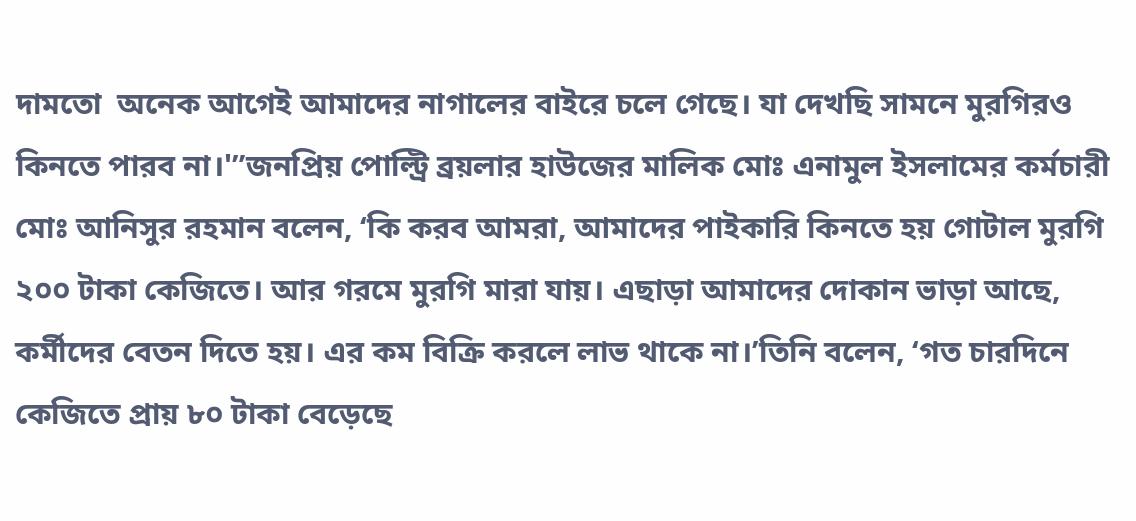দামতো  অনেক আগেই আমাদের নাগালের বাইরে চলে গেছে। যা দেখছি সামনে মুরগিরও কিনতে পারব না।'”জনপ্রিয় পোল্ট্রি ব্রয়লার হাউজের মালিক মোঃ এনামুল ইসলামের কর্মচারী মোঃ আনিসুর রহমান বলেন, ‘কি করব আমরা, আমাদের পাইকারি কিনতে হয় গোটাল মুরগি ২০০ টাকা কেজিতে। আর গরমে মুরগি মারা যায়। এছাড়া আমাদের দোকান ভাড়া আছে, কর্মীদের বেতন দিতে হয়। এর কম বিক্রি করলে লাভ থাকে না।’তিনি বলেন, ‘গত চারদিনে কেজিতে প্রায় ৮০ টাকা বেড়েছে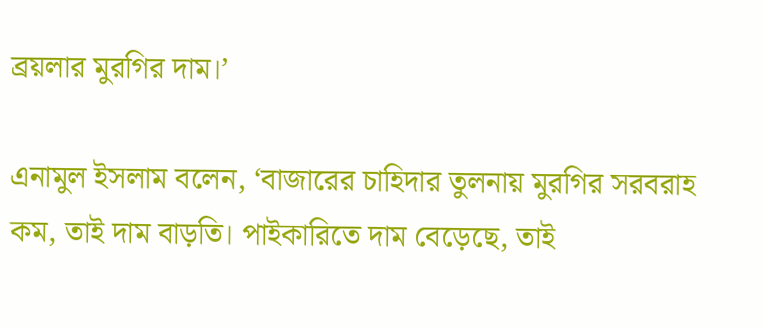ব্রয়লার মুরগির দাম।’

এনামুল ইসলাম বলেন, ‘বাজারের চাহিদার তুলনায় মুরগির সরবরাহ কম, তাই দাম বাড়তি। পাইকারিতে দাম বেড়েছে, তাই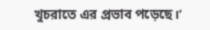খুচরাতে এর প্রভাব পড়েছে।’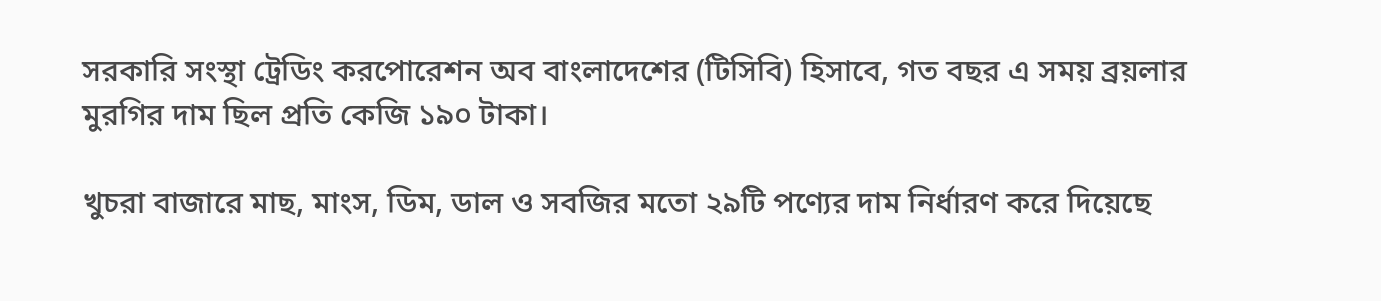সরকারি সংস্থা ট্রেডিং করপোরেশন অব বাংলাদেশের (টিসিবি) হিসাবে, গত বছর এ সময় ব্রয়লার মুরগির দাম ছিল প্রতি কেজি ১৯০ টাকা।

খুচরা বাজারে মাছ, মাংস, ডিম, ডাল ও সবজির মতো ২৯টি পণ্যের দাম নির্ধারণ করে দিয়েছে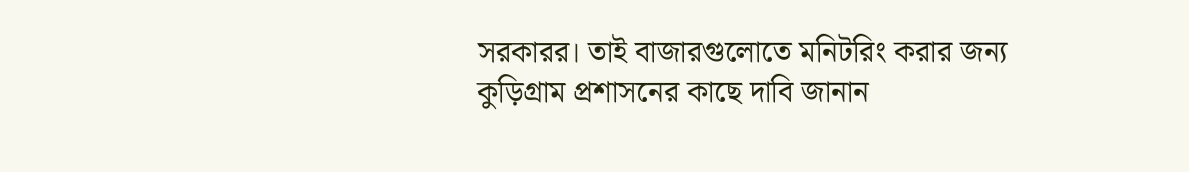সরকারর। তাই বাজারগুলোতে মনিটরিং করার জন্য কুড়িগ্রাম প্রশাসনের কাছে দাবি জানান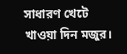সাধারণ খেটে খাওয়া দিন মজুর।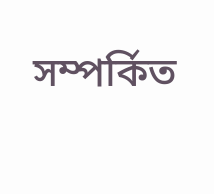সম্পর্কিত